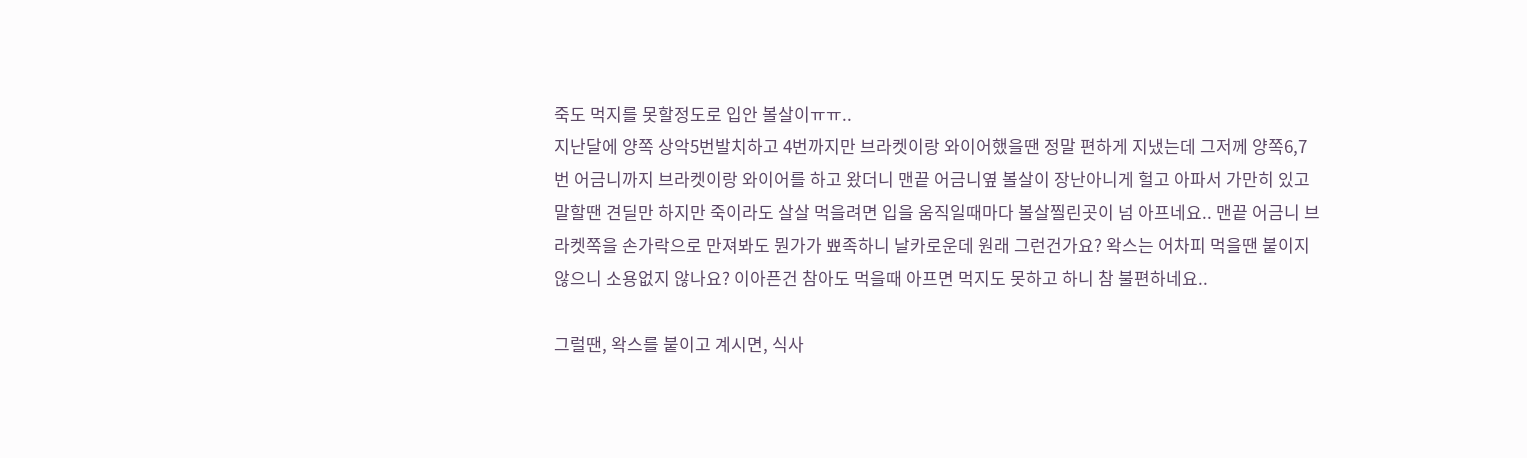죽도 먹지를 못할정도로 입안 볼살이ㅠㅠ..
지난달에 양쪽 상악5번발치하고 4번까지만 브라켓이랑 와이어했을땐 정말 편하게 지냈는데 그저께 양쪽6,7번 어금니까지 브라켓이랑 와이어를 하고 왔더니 맨끝 어금니옆 볼살이 장난아니게 헐고 아파서 가만히 있고 말할땐 견딜만 하지만 죽이라도 살살 먹을려면 입을 움직일때마다 볼살찔린곳이 넘 아프네요.. 맨끝 어금니 브라켓쪽을 손가락으로 만져봐도 뭔가가 뾰족하니 날카로운데 원래 그런건가요? 왁스는 어차피 먹을땐 붙이지 않으니 소용없지 않나요? 이아픈건 참아도 먹을때 아프면 먹지도 못하고 하니 참 불편하네요..

그럴땐, 왁스를 붙이고 계시면, 식사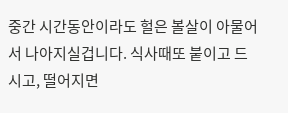중간 시간동안이라도 헐은 볼살이 아물어서 나아지실겁니다. 식사때또 붙이고 드시고, 떨어지면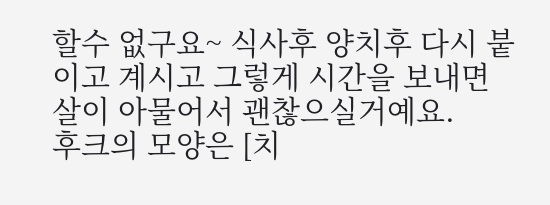할수 없구요~ 식사후 양치후 다시 붙이고 계시고 그렇게 시간을 보내면 살이 아물어서 괜찮으실거예요.
후크의 모양은 [치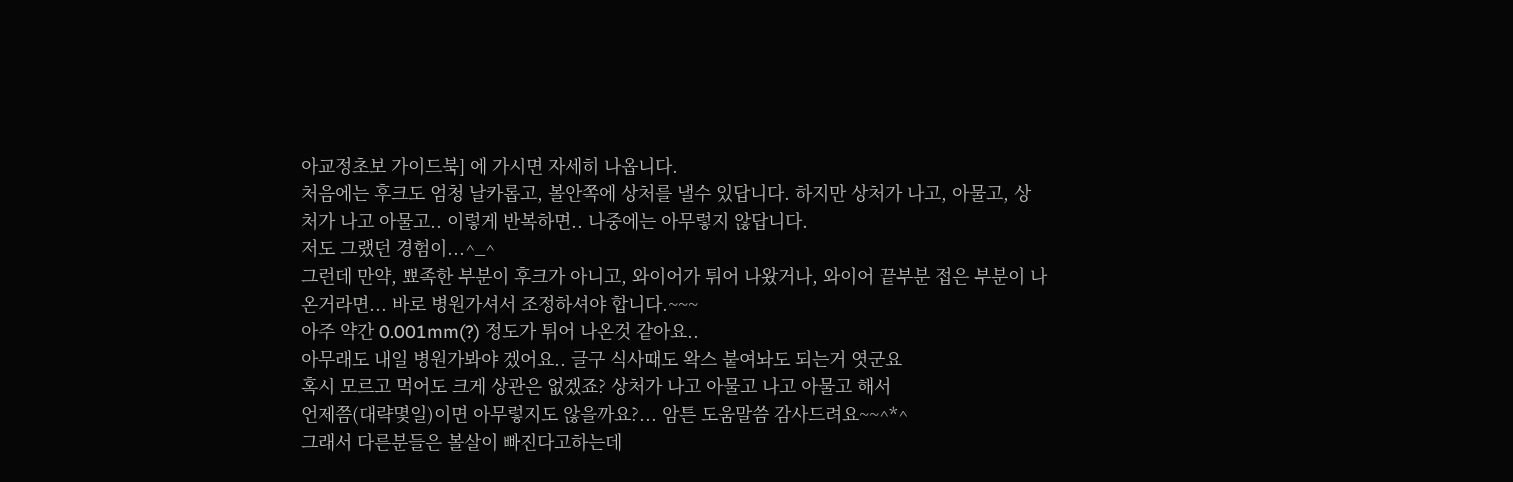아교정초보 가이드북] 에 가시면 자세히 나옵니다.
처음에는 후크도 엄청 날카롭고, 볼안쪽에 상처를 낼수 있답니다. 하지만 상처가 나고, 아물고, 상처가 나고 아물고.. 이렇게 반복하면.. 나중에는 아무렇지 않답니다.
저도 그랬던 경험이...^_^
그런데 만약, 뾰족한 부분이 후크가 아니고, 와이어가 튀어 나왔거나, 와이어 끝부분 접은 부분이 나온거라면... 바로 병원가셔서 조정하셔야 합니다.~~~
아주 약간 0.001mm(?) 정도가 튀어 나온것 같아요..
아무래도 내일 병원가봐야 겠어요.. 글구 식사때도 왁스 붙여놔도 되는거 엿군요
혹시 모르고 먹어도 크게 상관은 없겠죠? 상처가 나고 아물고 나고 아물고 해서
언제쯤(대략몇일)이면 아무렇지도 않을까요?... 암튼 도움말씀 감사드려요~~^*^
그래서 다른분들은 볼살이 빠진다고하는데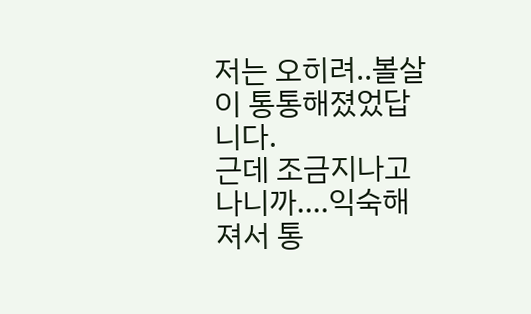저는 오히려..볼살이 통통해졌었답니다.
근데 조금지나고나니까....익숙해져서 통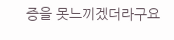증을 못느끼겠더라구요